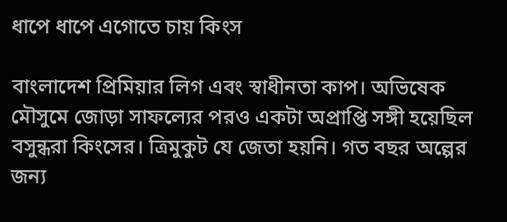ধাপে ধাপে এগোতে চায় কিংস

বাংলাদেশ প্রিমিয়ার লিগ এবং স্বাধীনতা কাপ। অভিষেক মৌসুমে জোড়া সাফল্যের পরও একটা অপ্রাপ্তি সঙ্গী হয়েছিল বসুন্ধরা কিংসের। ত্রিমুকুট যে জেতা হয়নি। গত বছর অল্পের জন্য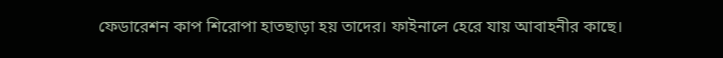ফেডারেশন কাপ শিরোপা হাতছাড়া হয় তাদের। ফাইনালে হেরে যায় আবাহনীর কাছে।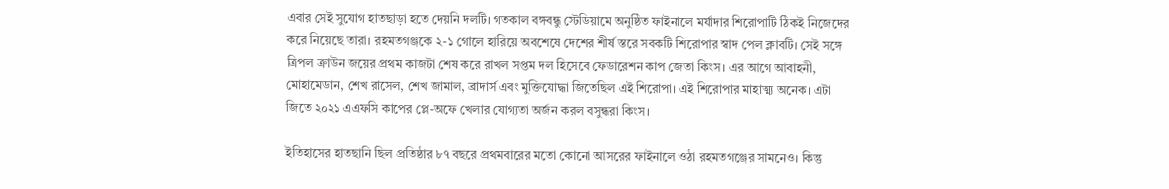এবার সেই সুযোগ হাতছাড়া হতে দেয়নি দলটি। গতকাল বঙ্গবন্ধু স্টেডিয়ামে অনুষ্ঠিত ফাইনালে মর্যাদার শিরোপাটি ঠিকই নিজেদের করে নিয়েছে তারা। রহমতগঞ্জকে ২-১ গোলে হারিয়ে অবশেষে দেশের শীর্ষ স্তরে সবকটি শিরোপার স্বাদ পেল ক্লাবটি। সেই সঙ্গে ত্রিপল ক্রাউন জয়ের প্রথম কাজটা শেষ করে রাখল সপ্তম দল হিসেবে ফেডারেশন কাপ জেতা কিংস। এর আগে আবাহনী, মোহামেডান, শেখ রাসেল, শেখ জামাল, ব্রাদার্স এবং মুক্তিযোদ্ধা জিতেছিল এই শিরোপা। এই শিরোপার মাহাত্ম্য অনেক। এটা জিতে ২০২১ এএফসি কাপের প্লে-অফে খেলার যোগ্যতা অর্জন করল বসুন্ধরা কিংস।

ইতিহাসের হাতছানি ছিল প্রতিষ্ঠার ৮৭ বছরে প্রথমবারের মতো কোনো আসরের ফাইনালে ওঠা রহমতগঞ্জের সামনেও। কিন্তু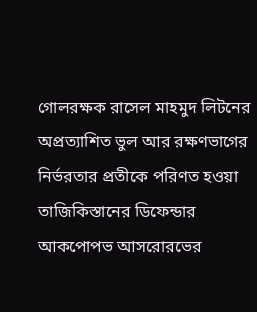গোলরক্ষক রাসেল মাহমুদ লিটনের অপ্রত্যাশিত ভুল আর রক্ষণভাগের নির্ভরতার প্রতীকে পরিণত হওয়া তাজিকিস্তানের ডিফেন্ডার আকপোপভ আসরোরভের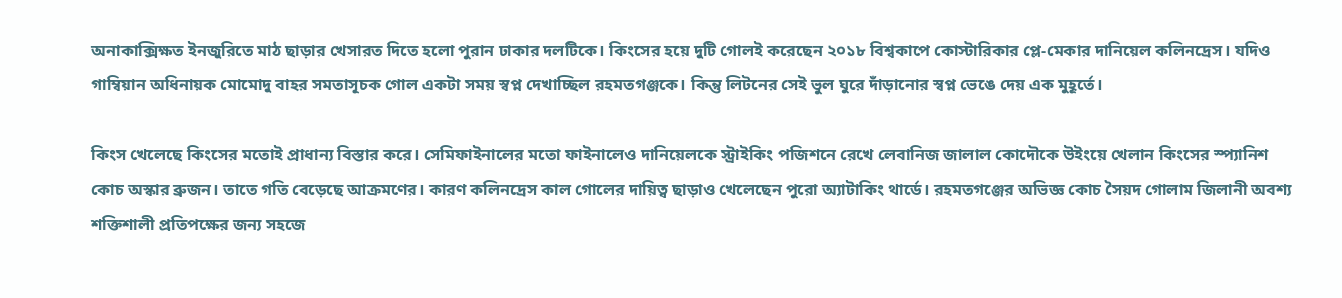অনাকাক্সিক্ষত ইনজুরিতে মাঠ ছাড়ার খেসারত দিতে হলো পুরান ঢাকার দলটিকে। কিংসের হয়ে দুটি গোলই করেছেন ২০১৮ বিশ্বকাপে কোস্টারিকার প্লে-মেকার দানিয়েল কলিনদ্রেস। যদিও গাম্বিয়ান অধিনায়ক মোমোদু বাহর সমতাসূচক গোল একটা সময় স্বপ্ন দেখাচ্ছিল রহমতগঞ্জকে। কিন্তু লিটনের সেই ভুল ঘুরে দাঁড়ানোর স্বপ্ন ভেঙে দেয় এক মুহূর্তে।

কিংস খেলেছে কিংসের মতোই প্রাধান্য বিস্তার করে। সেমিফাইনালের মতো ফাইনালেও দানিয়েলকে স্ট্রাইকিং পজিশনে রেখে লেবানিজ জালাল কোদৌকে উইংয়ে খেলান কিংসের স্প্যানিশ কোচ অস্কার ব্রুজন। তাতে গতি বেড়েছে আক্রমণের। কারণ কলিনদ্রেস কাল গোলের দায়িত্ব ছাড়াও খেলেছেন পুরো অ্যাটাকিং থার্ডে। রহমতগঞ্জের অভিজ্ঞ কোচ সৈয়দ গোলাম জিলানী অবশ্য শক্তিশালী প্রতিপক্ষের জন্য সহজে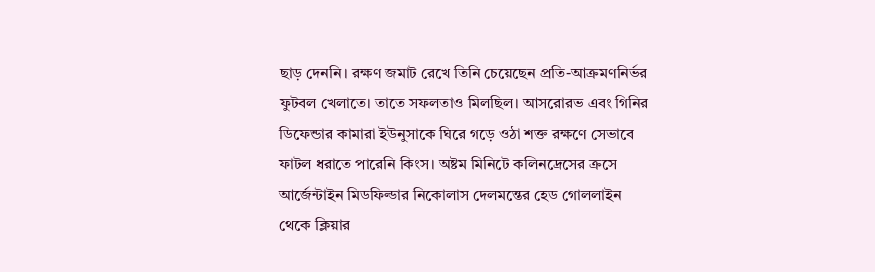ছাড় দেননি। রক্ষণ জমাট রেখে তিনি চেয়েছেন প্রতি-আক্রমণনির্ভর ফুটবল খেলাতে। তাতে সফলতাও মিলছিল। আসরোরভ এবং গিনির ডিফেন্ডার কামারা ইউনুসাকে ঘিরে গড়ে ওঠা শক্ত রক্ষণে সেভাবে ফাটল ধরাতে পারেনি কিংস। অষ্টম মিনিটে কলিনদ্রেসের ক্রসে আর্জেন্টাইন মিডফিল্ডার নিকোলাস দেলমন্তের হেড গোললাইন থেকে ক্লিয়ার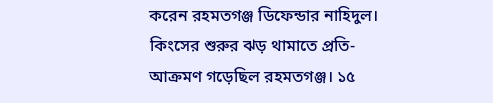করেন রহমতগঞ্জ ডিফেন্ডার নাহিদুল। কিংসের শুরুর ঝড় থামাতে প্রতি-আক্রমণ গড়েছিল রহমতগঞ্জ। ১৫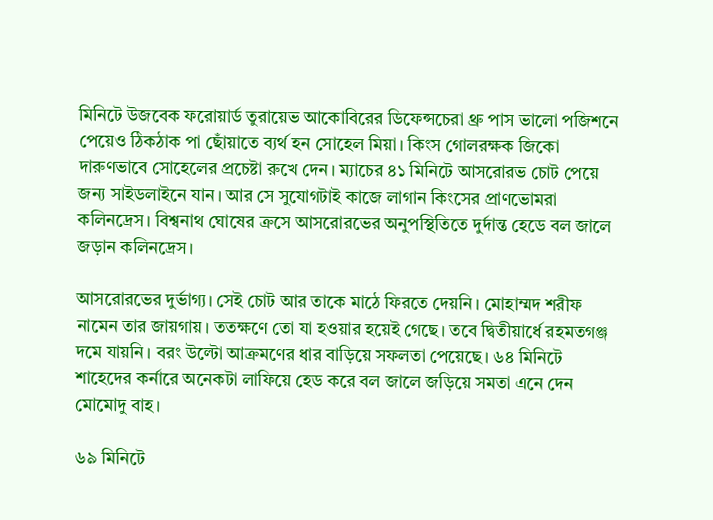মিনিটে উজবেক ফরোয়ার্ড তুরায়েভ আকোবিরের ডিফেন্সচেরা থ্রু পাস ভালো পজিশনে পেয়েও ঠিকঠাক পা ছোঁয়াতে ব্যর্থ হন সোহেল মিয়া। কিংস গোলরক্ষক জিকো দারুণভাবে সোহেলের প্রচেষ্টা রুখে দেন। ম্যাচের ৪১ মিনিটে আসরোরভ চোট পেয়ে জন্য সাইডলাইনে যান। আর সে সুযোগটাই কাজে লাগান কিংসের প্রাণভোমরা কলিনদ্রেস। বিশ্বনাথ ঘোষের ক্রসে আসরোরভের অনুপস্থিতিতে দুর্দান্ত হেডে বল জালে জড়ান কলিনদ্রেস।

আসরোরভের দুর্ভাগ্য। সেই চোট আর তাকে মাঠে ফিরতে দেয়নি। মোহাম্মদ শরীফ নামেন তার জায়গায়। ততক্ষণে তো যা হওয়ার হয়েই গেছে। তবে দ্বিতীয়ার্ধে রহমতগঞ্জ দমে যায়নি। বরং উল্টো আক্রমণের ধার বাড়িয়ে সফলতা পেয়েছে। ৬৪ মিনিটে শাহেদের কর্নারে অনেকটা লাফিয়ে হেড করে বল জালে জড়িয়ে সমতা এনে দেন মোমোদু বাহ।

৬৯ মিনিটে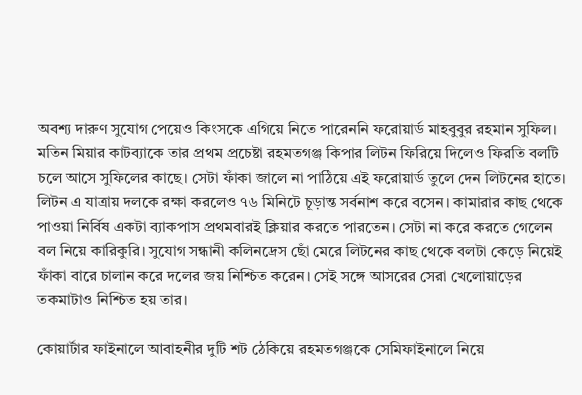অবশ্য দারুণ সুযোগ পেয়েও কিংসকে এগিয়ে নিতে পারেননি ফরোয়ার্ড মাহবুবুর রহমান সুফিল। মতিন মিয়ার কাটব্যাকে তার প্রথম প্রচেষ্টা রহমতগঞ্জ কিপার লিটন ফিরিয়ে দিলেও ফিরতি বলটি চলে আসে সুফিলের কাছে। সেটা ফাঁকা জালে না পাঠিয়ে এই ফরোয়ার্ড তুলে দেন লিটনের হাতে। লিটন এ যাত্রায় দলকে রক্ষা করলেও ৭৬ মিনিটে চূড়ান্ত সর্বনাশ করে বসেন। কামারার কাছ থেকে পাওয়া নির্বিষ একটা ব্যাকপাস প্রথমবারই ক্লিয়ার করতে পারতেন। সেটা না করে করতে গেলেন বল নিয়ে কারিকুরি। সুযোগ সন্ধানী কলিনদ্রেস ছোঁ মেরে লিটনের কাছ থেকে বলটা কেড়ে নিয়েই ফাঁকা বারে চালান করে দলের জয় নিশ্চিত করেন। সেই সঙ্গে আসরের সেরা খেলোয়াড়ের তকমাটাও নিশ্চিত হয় তার।

কোয়ার্টার ফাইনালে আবাহনীর দুটি শট ঠেকিয়ে রহমতগঞ্জকে সেমিফাইনালে নিয়ে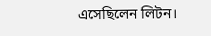এসেছিলেন লিটন।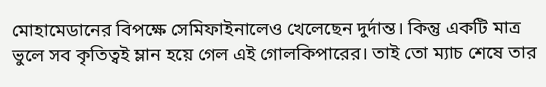মোহামেডানের বিপক্ষে সেমিফাইনালেও খেলেছেন দুর্দান্ত। কিন্তু একটি মাত্র ভুলে সব কৃতিত্বই ম্লান হয়ে গেল এই গোলকিপারের। তাই তো ম্যাচ শেষে তার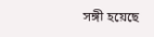সঙ্গী হয়েছে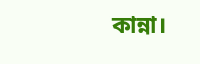কান্না।